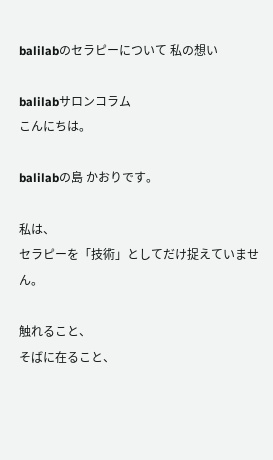balilabのセラピーについて 私の想い

balilabサロンコラム
こんにちは。

balilabの島 かおりです。

私は、
セラピーを「技術」としてだけ捉えていません。

触れること、
そばに在ること、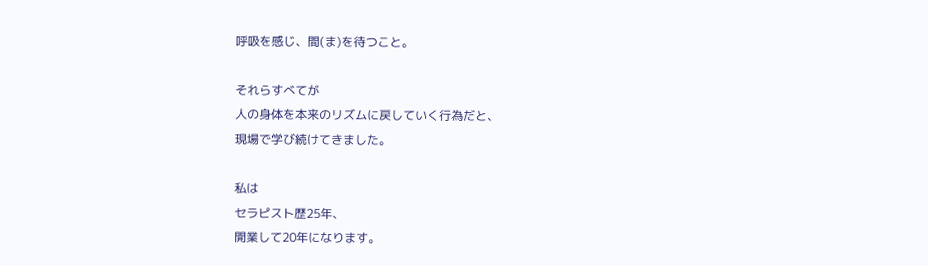呼吸を感じ、間(ま)を待つこと。

それらすべてが
人の身体を本来のリズムに戻していく行為だと、
現場で学び続けてきました。

私は
セラピスト歴25年、
開業して20年になります。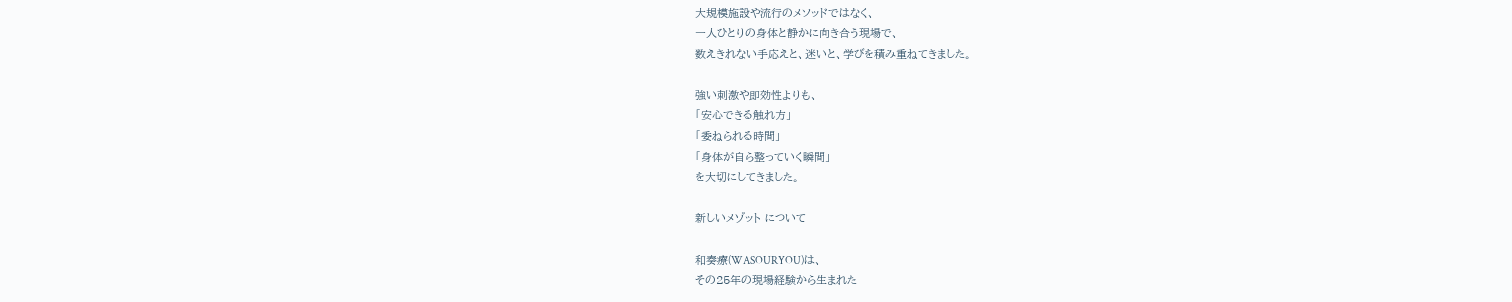大規模施設や流行のメソッドではなく、
一人ひとりの身体と静かに向き合う現場で、
数えきれない手応えと、迷いと、学びを積み重ねてきました。

強い刺激や即効性よりも、
「安心できる触れ方」
「委ねられる時間」
「身体が自ら整っていく瞬間」
を大切にしてきました。

新しいメゾット について

和奏療(WASOURYOU)は、
その25年の現場経験から生まれた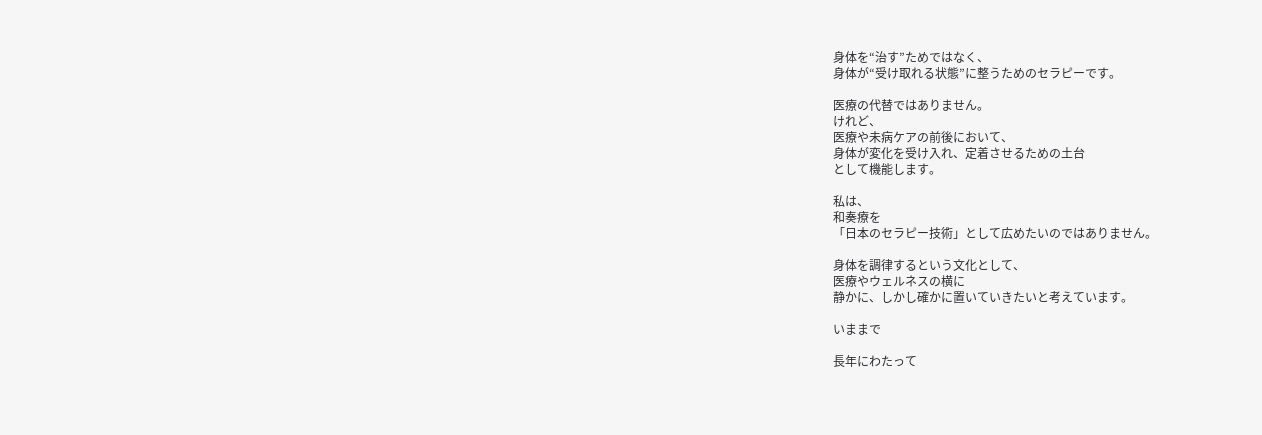身体を“治す”ためではなく、
身体が“受け取れる状態”に整うためのセラピーです。

医療の代替ではありません。
けれど、
医療や未病ケアの前後において、
身体が変化を受け入れ、定着させるための土台
として機能します。

私は、
和奏療を
「日本のセラピー技術」として広めたいのではありません。

身体を調律するという文化として、
医療やウェルネスの横に
静かに、しかし確かに置いていきたいと考えています。

いままで

長年にわたって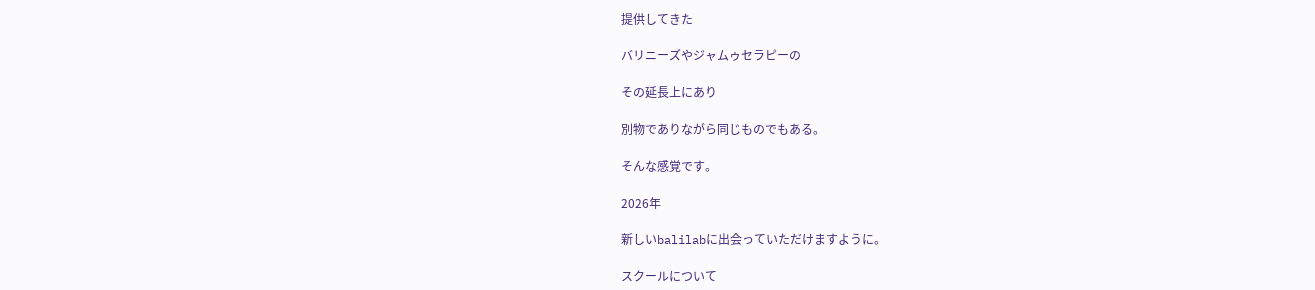提供してきた

バリニーズやジャムゥセラピーの

その延長上にあり

別物でありながら同じものでもある。

そんな感覚です。

2026年

新しいbalilabに出会っていただけますように。

スクールについて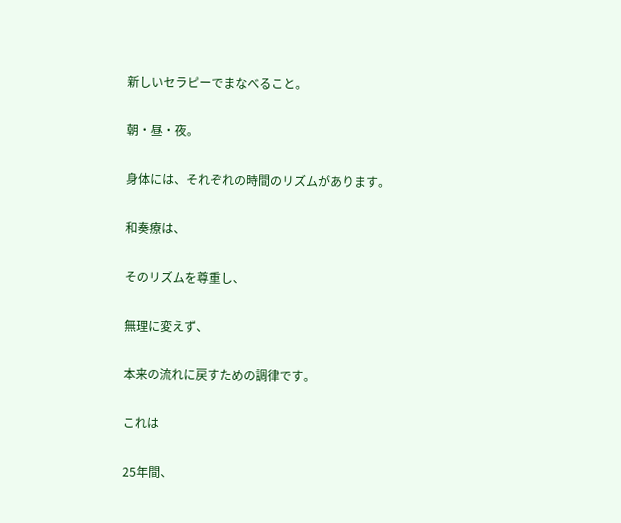新しいセラピーでまなべること。

朝・昼・夜。

身体には、それぞれの時間のリズムがあります。

和奏療は、

そのリズムを尊重し、

無理に変えず、

本来の流れに戻すための調律です。

これは

25年間、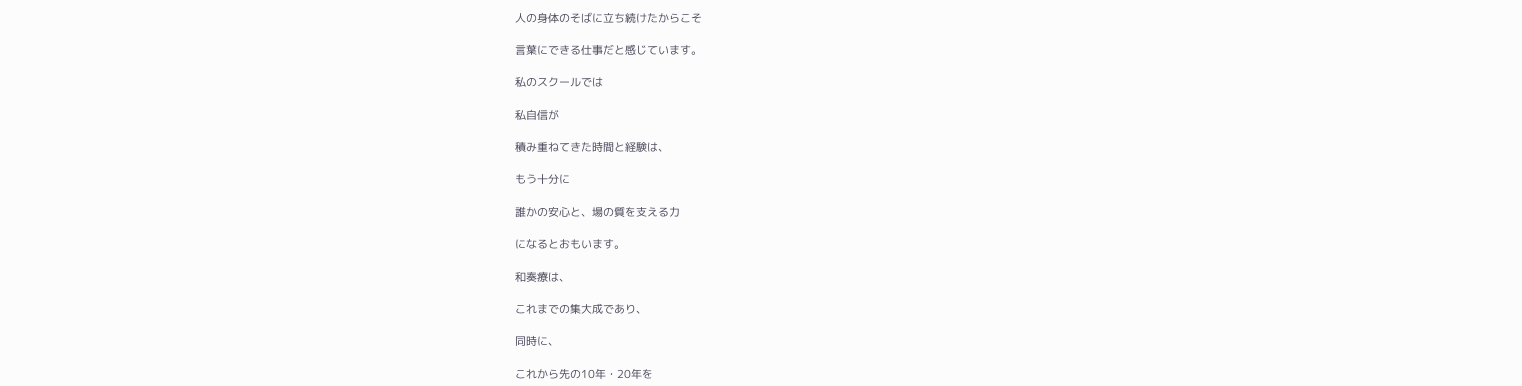人の身体のそばに立ち続けたからこそ

言葉にできる仕事だと感じています。

私のスクールでは

私自信が

積み重ねてきた時間と経験は、

もう十分に

誰かの安心と、場の質を支える力

になるとおもいます。

和奏療は、

これまでの集大成であり、

同時に、

これから先の10年・20年を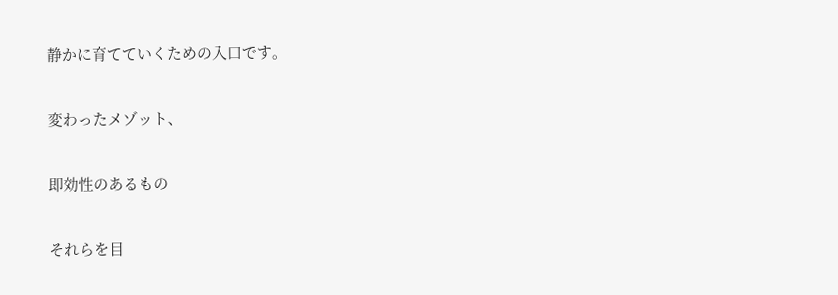静かに育てていくための入口です。

変わったメゾット、

即効性のあるもの

それらを目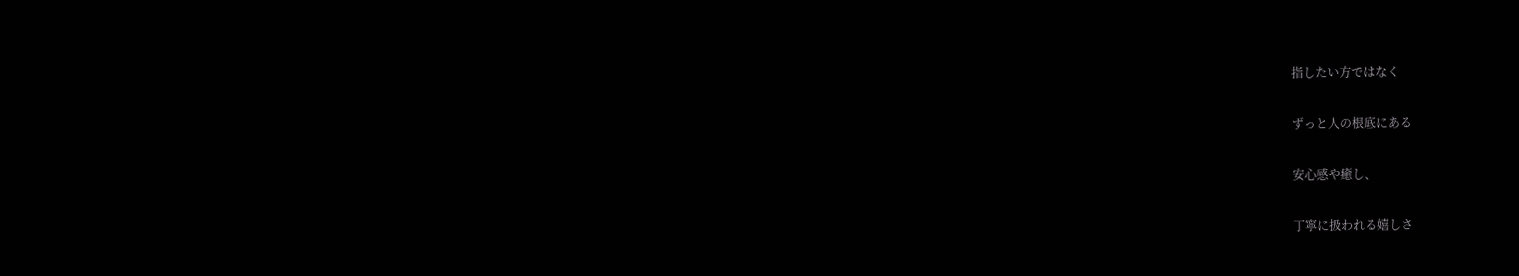指したい方ではなく

ずっと人の根底にある

安心感や癒し、

丁寧に扱われる嬉しさ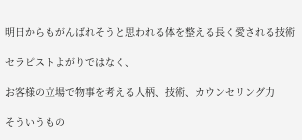明日からもがんばれそうと思われる体を整える長く愛される技術

セラピストよがりではなく、

お客様の立場で物事を考える人柄、技術、カウンセリング力

そういうもの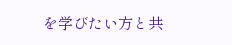を学びたい方と共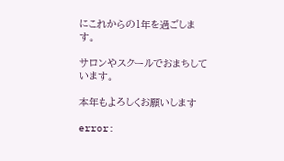にこれからの1年を過ごします。

サロンやスクールでおまちしています。

本年もよろしくお願いします

error: